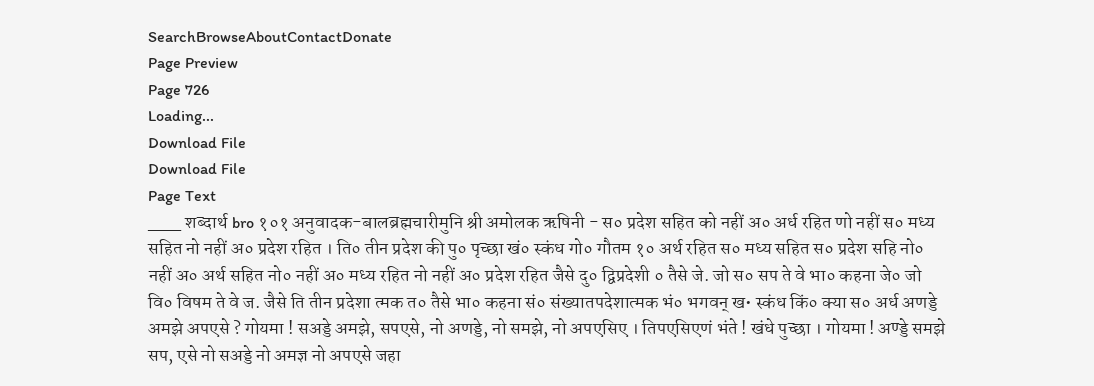SearchBrowseAboutContactDonate
Page Preview
Page 726
Loading...
Download File
Download File
Page Text
___ शब्दार्थ bro १०१ अनुवादक-बालब्रह्मचारीमुनि श्री अमोलक ऋषिनी - स० प्रदेश सहित को नहीं अ० अर्ध रहित णो नहीं स० मध्य सहित नो नहीं अ० प्रदेश रहित । ति० तीन प्रदेश की पु० पृच्छा खं० स्कंध गो० गौतम १० अर्थ रहित स० मध्य सहित स० प्रदेश सहि नो० नहीं अ० अर्थ सहित नो० नहीं अ० मध्य रहित नो नहीं अ० प्रदेश रहित जैसे दु० द्विप्रदेशी ० तैसे जे. जो स० सप ते वे भा० कहना जे० जो वि० विषम ते वे ज. जैसे ति तीन प्रदेशा त्मक त० तैसे भा० कहना सं० संख्यातपदेशात्मक भं० भगवन् ख• स्कंध किं० क्या स० अर्ध अणड्डे अमझे अपएसे ? गोयमा ! सअड्डे अमझे, सपएसे, नो अणड्डे, नो समझे, नो अपएसिए । तिपएसिएणं भंते ! खंधे पुच्छा । गोयमा ! अण्ड्डे समझे सप, एसे नो सअड्डे नो अमज्ञ नो अपएसे जहा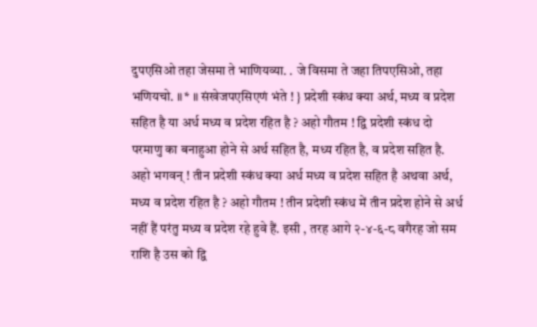दुपएसिओ तहा जेसमा ते भाणियव्या. . जे विसमा ते जहा तिपएसिओ, तहा भणियचो. ॥ * ॥ संखेजपएसिएणं भंते ! } प्रदेशी स्कंध क्या अर्थ, मध्य व प्रदेश सहित है या अर्ध मध्य व प्रदेश रहित है ? अहो गौतम ! द्वि प्रदेशी स्कंध दो परमाणु का बनाहुआ होने से अर्थ सहित है, मध्य रहित है, व प्रदेश सहित है. अहो भगवन् ! तीन प्रदेशी स्कंध क्या अर्ध मध्य व प्रदेश सहित है अथवा अर्थ, मध्य व प्रदेश रहित है ? अहो गौतम ! तीन प्रदेशी स्कंध में तीन प्रदेश होने से अर्ध नहीं हैं परंतु मध्य व प्रदेश रहे हुवे हैं. इसी , तरह आगे २-४-६-८ वगैरह जो सम राशि है उस को द्वि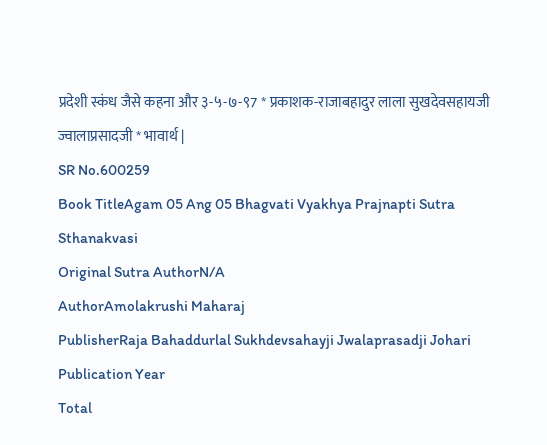प्रदेशी स्कंध जैसे कहना और ३-५-७-९7 * प्रकाशक-राजाबहादुर लाला सुखदेवसहायजी ज्वालाप्रसादजी * भावार्थ |
SR No.600259
Book TitleAgam 05 Ang 05 Bhagvati Vyakhya Prajnapti Sutra Sthanakvasi
Original Sutra AuthorN/A
AuthorAmolakrushi Maharaj
PublisherRaja Bahaddurlal Sukhdevsahayji Jwalaprasadji Johari
Publication Year
Total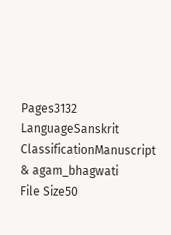Pages3132
LanguageSanskrit
ClassificationManuscript & agam_bhagwati
File Size50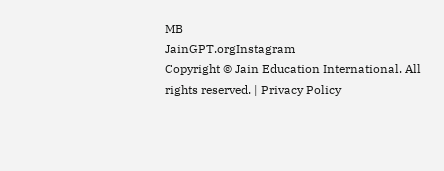MB
JainGPT.orgInstagram
Copyright © Jain Education International. All rights reserved. | Privacy Policy